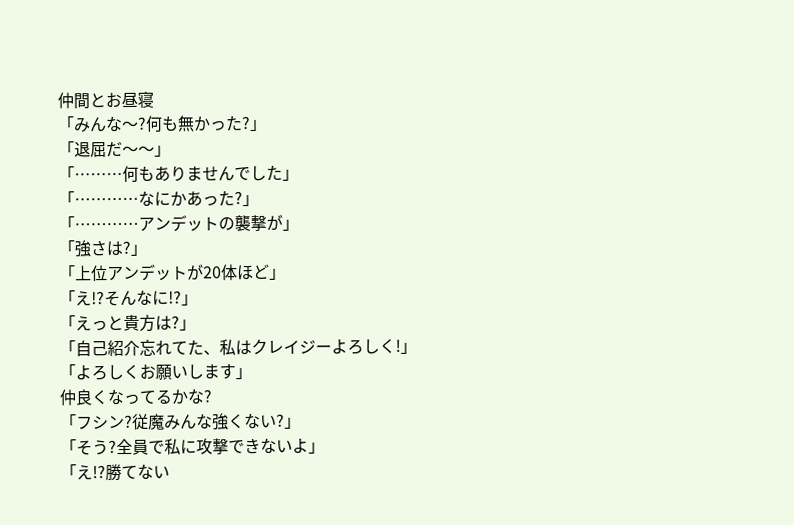仲間とお昼寝
「みんな〜?何も無かった?」
「退屈だ〜〜」
「………何もありませんでした」
「…………なにかあった?」
「…………アンデットの襲撃が」
「強さは?」
「上位アンデットが20体ほど」
「え!?そんなに!?」
「えっと貴方は?」
「自己紹介忘れてた、私はクレイジーよろしく!」
「よろしくお願いします」
仲良くなってるかな?
「フシン?従魔みんな強くない?」
「そう?全員で私に攻撃できないよ」
「え!?勝てない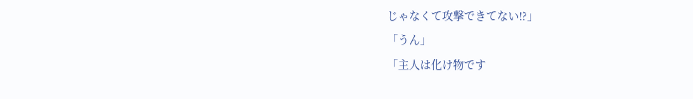じゃなくて攻撃できてない!?」
「うん」
「主人は化け物です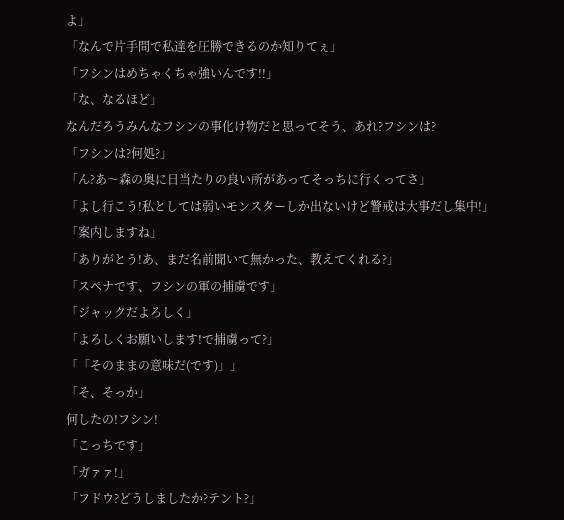よ」
「なんで片手間で私達を圧勝できるのか知りてぇ」
「フシンはめちゃくちゃ強いんです!!」
「な、なるほど」
なんだろうみんなフシンの事化け物だと思ってそう、あれ?フシンは?
「フシンは?何処?」
「ん?あ〜森の奥に日当たりの良い所があってそっちに行くってさ」
「よし行こう!私としては弱いモンスターしか出ないけど警戒は大事だし集中!」
「案内しますね」
「ありがとう!あ、まだ名前聞いて無かった、教えてくれる?」
「スペナです、フシンの軍の捕虜です」
「ジャックだよろしく」
「よろしくお願いします!で捕虜って?」
「「そのままの意味だ(です)」」
「そ、そっか」
何したの!フシン!
「こっちです」
「ガァァ!」
「フドウ?どうしましたか?テント?」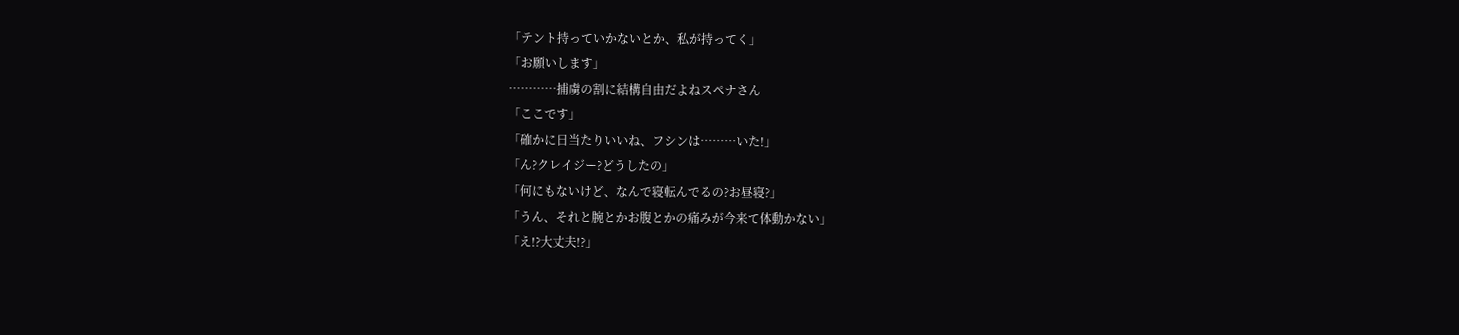「テント持っていかないとか、私が持ってく」
「お願いします」
…………捕虜の割に結構自由だよねスペナさん
「ここです」
「確かに日当たりいいね、フシンは………いた!」
「ん?クレイジー?どうしたの」
「何にもないけど、なんで寝転んでるの?お昼寝?」
「うん、それと腕とかお腹とかの痛みが今来て体動かない」
「え!?大丈夫!?」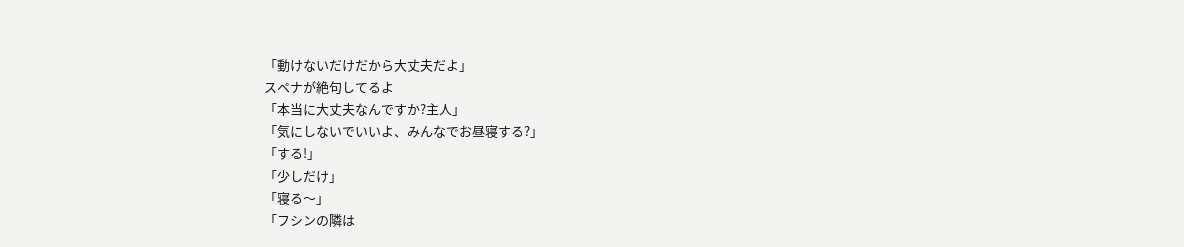「動けないだけだから大丈夫だよ」
スペナが絶句してるよ
「本当に大丈夫なんですか?主人」
「気にしないでいいよ、みんなでお昼寝する?」
「する!」
「少しだけ」
「寝る〜」
「フシンの隣は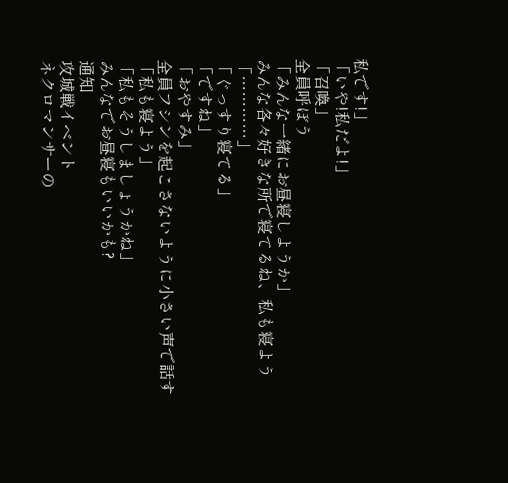私です!」
「いや!私だよ!」
「召喚」
全員呼ぼう
「みんな一緒にお昼寝しようか」
みんな各々好きな所で寝てるね、私も寝よう
「…………」
「ぐっすり寝てる」
「ですね」
「おやすみ」
全員フシンを起こさないように小さい声で話す
「私も寝よう」
「私もそうしましょうかね」
みんなでお昼寝もいいかも?
通知
攻城戦イベント
ネクロマンサーの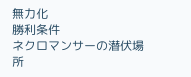無力化
勝利条件
ネクロマンサーの潜伏場所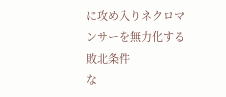に攻め入りネクロマンサーを無力化する
敗北条件
な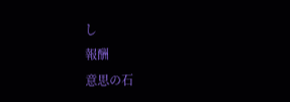し
報酬
意思の石